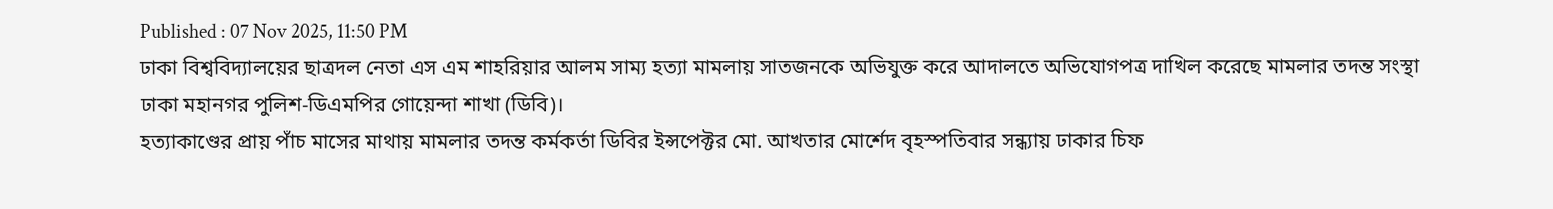Published : 07 Nov 2025, 11:50 PM
ঢাকা বিশ্ববিদ্যালয়ের ছাত্রদল নেতা এস এম শাহরিয়ার আলম সাম্য হত্যা মামলায় সাতজনকে অভিযুক্ত করে আদালতে অভিযোগপত্র দাখিল করেছে মামলার তদন্ত সংস্থা ঢাকা মহানগর পুলিশ-ডিএমপির গোয়েন্দা শাখা (ডিবি)।
হত্যাকাণ্ডের প্রায় পাঁচ মাসের মাথায় মামলার তদন্ত কর্মকর্তা ডিবির ইন্সপেক্টর মো. আখতার মোর্শেদ বৃহস্পতিবার সন্ধ্যায় ঢাকার চিফ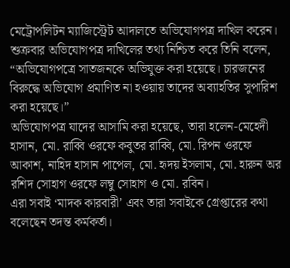মেট্রোপলিটন ম্যাজিস্ট্রেট আদালতে অভিযোগপত্র দাখিল করেন।
শুক্রবার অভিযোগপত্র দাখিলের তথ্য নিশ্চিত করে তিনি বলেন, “অভিযোগপত্রে সাতজনকে অভিযুক্ত করা হয়েছে। চারজনের বিরুদ্ধে অভিযোগ প্রমাণিত না হওয়ায় তাদের অব্যাহতির সুপারিশ করা হয়েছে।”
অভিযোগপত্র যাদের আসামি করা হয়েছে, তারা হলেন-মেহেদী হাসান, মো. রাব্বি ওরফে কবুতর রাব্বি, মো. রিপন ওরফে আকাশ, নাহিদ হাসান পাপেল, মো. হৃদয় ইসলাম, মো. হারুন অর রশিদ সোহাগ ওরফে লম্বু সোহাগ ও মো. রবিন।
এরা সবাই ‘মাদক কারবারী’ এবং তারা সবাইকে গ্রেপ্তারের কথা বলেছেন তদন্ত কর্মকর্তা।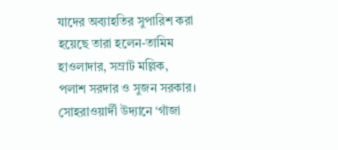যাদের অব্যাহতির সুপারিশ করা হয়েছে তারা হলেন-তামিম হাওলাদার, সম্রাট মল্লিক, পলাশ সরদার ও সুজন সরকার।
সোহরাওয়ার্দী উদ্যানে ‘গাঁজা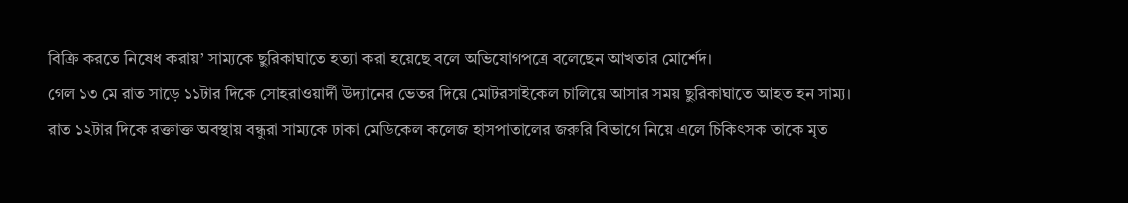বিক্রি করতে নিষেধ করায়’ সাম্যকে ছুরিকাঘাতে হত্যা করা হয়েছে বলে অভিযোগপত্রে বলেছেন আখতার মোর্শেদ।
গেল ১৩ মে রাত সাড়ে ১১টার দিকে সোহরাওয়ার্দী উদ্যানের ভেতর দিয়ে মোটরসাইকেল চালিয়ে আসার সময় ছুরিকাঘাতে আহত হন সাম্য।
রাত ১২টার দিকে রক্তাক্ত অবস্থায় বন্ধুরা সাম্যকে ঢাকা মেডিকেল কলেজ হাসপাতালের জরুরি বিভাগে নিয়ে এলে চিকিৎসক তাকে মৃত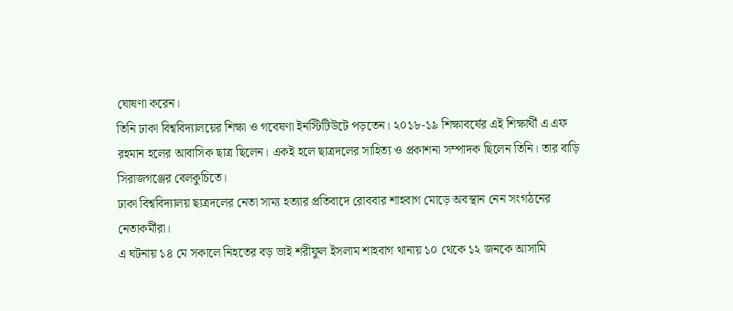ঘোষণা করেন।
তিনি ঢাকা বিশ্ববিদ্যালয়ের শিক্ষা ও গবেষণা ইনস্টিটিউটে পড়তেন। ২০১৮-১৯ শিক্ষাবর্ষের এই শিক্ষার্থী এ এফ রহমান হলের আবাসিক ছাত্র ছিলেন। একই হলে ছাত্রদলের সাহিত্য ও প্রকাশনা সম্পাদক ছিলেন তিনি। তার বাড়ি সিরাজগঞ্জের বেলকুচিতে।
ঢাকা বিশ্ববিদ্যালয় ছাত্রদলের নেতা সাম্য হত্যার প্রতিবাদে রোববার শাহবাগ মোড়ে অবস্থান নেন সংগঠনের নেতাকর্মীরা।
এ ঘটনায় ১৪ মে সকালে নিহতের বড় ভাই শরীফুল ইসলাম শাহবাগ থানায় ১০ থেকে ১২ জনকে আসামি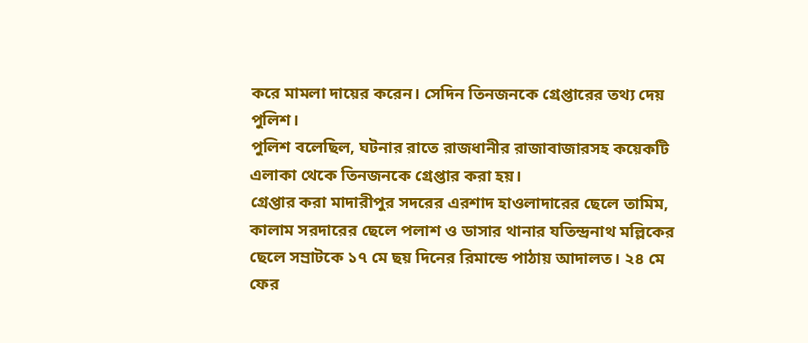করে মামলা দায়ের করেন। সেদিন তিনজনকে গ্রেপ্তারের তথ্য দেয় পুলিশ।
পুলিশ বলেছিল, ঘটনার রাতে রাজধানীর রাজাবাজারসহ কয়েকটি এলাকা থেকে তিনজনকে গ্রেপ্তার করা হয়।
গ্রেপ্তার করা মাদারীপুর সদরের এরশাদ হাওলাদারের ছেলে তামিম, কালাম সরদারের ছেলে পলাশ ও ডাসার থানার যতিন্দ্রনাথ মল্লিকের ছেলে সম্রাটকে ১৭ মে ছয় দিনের রিমান্ডে পাঠায় আদালত। ২৪ মে ফের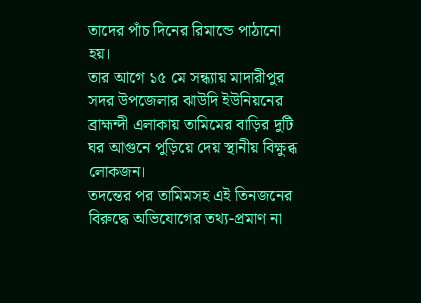তাদের পাঁচ দিনের রিমান্ডে পাঠানো হয়।
তার আগে ১৫ মে সন্ধ্যায় মাদারীপুর সদর উপজেলার ঝাউদি ইউনিয়নের ব্রাহ্মন্দী এলাকায় তামিমের বাড়ির দুটি ঘর আগুনে পুড়িয়ে দেয় স্থানীয় বিক্ষুব্ধ লোকজন।
তদন্তের পর তামিমসহ এই তিনজনের বিরুদ্ধে অভিযোগের তথ্য-প্রমাণ না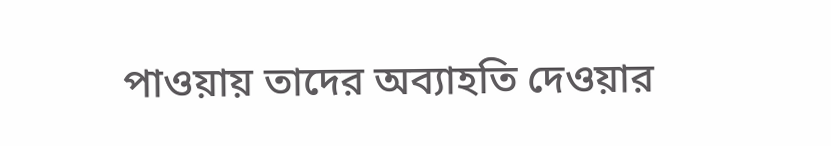পাওয়ায় তাদের অব্যাহতি দেওয়ার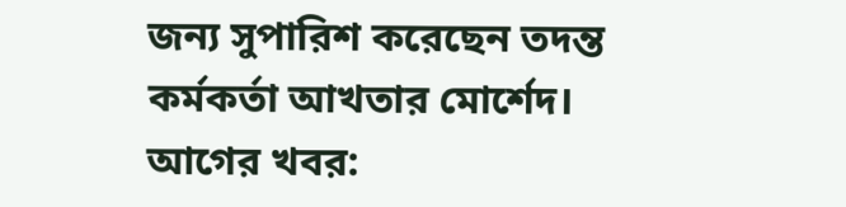জন্য সুপারিশ করেছেন তদন্ত কর্মকর্তা আখতার মোর্শেদ।
আগের খবর: